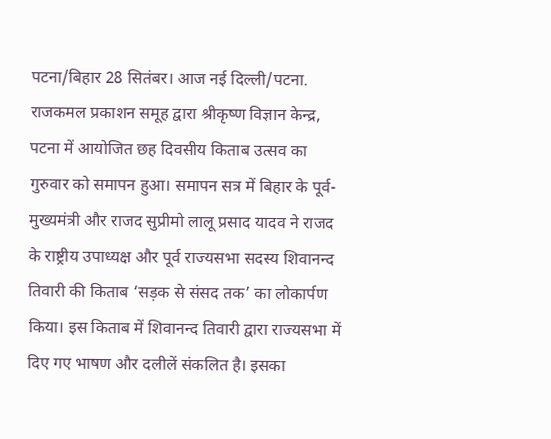पटना/बिहार 28 सितंबर। आज नई दिल्ली/पटना. राजकमल प्रकाशन समूह द्वारा श्रीकृष्ण विज्ञान केन्द्र, पटना में आयोजित छह दिवसीय किताब उत्सव का गुरुवार को समापन हुआ। समापन सत्र में बिहार के पूर्व-मुख्यमंत्री और राजद सुप्रीमो लालू प्रसाद यादव ने राजद के राष्ट्रीय उपाध्यक्ष और पूर्व राज्यसभा सदस्य शिवानन्द तिवारी की किताब ‘सड़क से संसद तक’ का लोकार्पण किया। इस किताब में शिवानन्द तिवारी द्वारा राज्यसभा में दिए गए भाषण और दलीलें संकलित है। इसका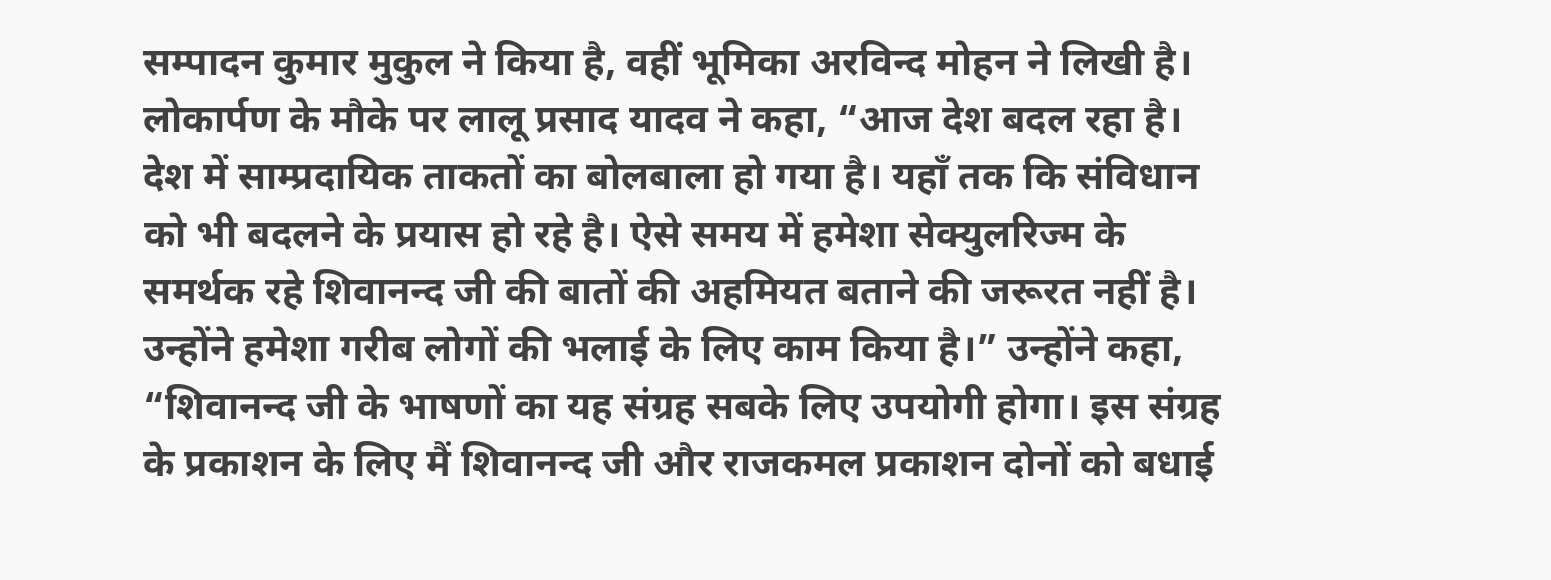सम्पादन कुमार मुकुल ने किया है, वहीं भूमिका अरविन्द मोहन ने लिखी है।
लोकार्पण के मौके पर लालू प्रसाद यादव ने कहा, “आज देश बदल रहा है। देश में साम्प्रदायिक ताकतों का बोलबाला हो गया है। यहाँ तक कि संविधान को भी बदलने के प्रयास हो रहे है। ऐसे समय में हमेशा सेक्युलरिज्म के समर्थक रहे शिवानन्द जी की बातों की अहमियत बताने की जरूरत नहीं है। उन्होंने हमेशा गरीब लोगों की भलाई के लिए काम किया है।” उन्होंने कहा, “शिवानन्द जी के भाषणों का यह संग्रह सबके लिए उपयोगी होगा। इस संग्रह के प्रकाशन के लिए मैं शिवानन्द जी और राजकमल प्रकाशन दोनों को बधाई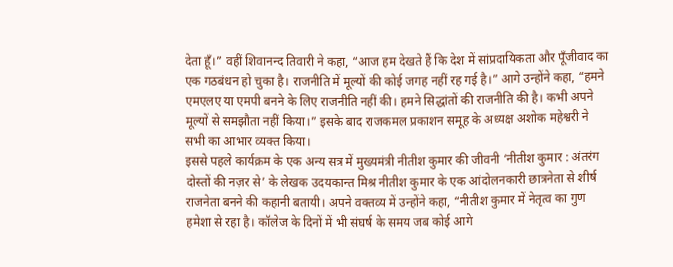देता हूँ।” वहीं शिवानन्द तिवारी ने कहा, “आज हम देखते हैं कि देश में सांप्रदायिकता और पूँजीवाद का एक गठबंधन हो चुका है। राजनीति में मूल्यों की कोई जगह नहीं रह गई है।” आगे उन्होंने कहा, “हमने एमएलए या एमपी बनने के लिए राजनीति नहीं की। हमने सिद्धांतों की राजनीति की है। कभी अपने मूल्यों से समझौता नहीं किया।” इसके बाद राजकमल प्रकाशन समूह के अध्यक्ष अशोक महेश्वरी ने सभी का आभार व्यक्त किया।
इससे पहले कार्यक्रम के एक अन्य सत्र में मुख्यमंत्री नीतीश कुमार की जीवनी ‘नीतीश कुमार : अंतरंग दोस्तों की नज़र से’ के लेखक उदयकान्त मिश्र नीतीश कुमार के एक आंदोलनकारी छात्रनेता से शीर्ष राजनेता बनने की कहानी बतायी। अपने वक्तव्य में उन्होंने कहा, “नीतीश कुमार में नेतृत्व का गुण हमेशा से रहा है। कॉलेज के दिनों में भी संघर्ष के समय जब कोई आगे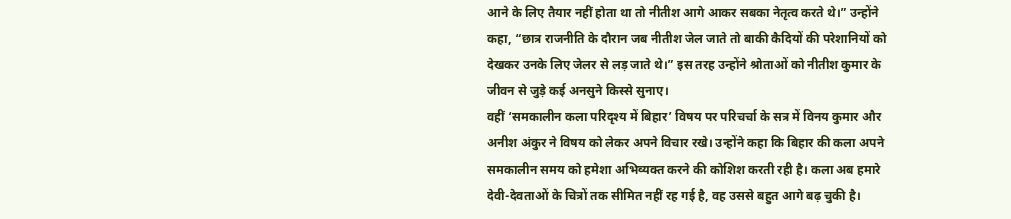आने के लिए तैयार नहीं होता था तो नीतीश आगे आकर सबका नेतृत्व करते थे।” उन्होंने कहा, “छात्र राजनीति के दौरान जब नीतीश जेल जाते तो बाकी कैदियों की परेशानियों को देखकर उनके लिए जेलर से लड़ जाते थे।” इस तरह उन्होंने श्रोताओं को नीतीश कुमार के जीवन से जुड़े कई अनसुने किस्से सुनाए।
वहीं ‘समकालीन कला परिदृश्य में बिहार’ विषय पर परिचर्चा के सत्र में विनय कुमार और अनीश अंकुर ने विषय को लेकर अपने विचार रखे। उन्होंने कहा कि बिहार की कला अपने समकालीन समय को हमेशा अभिव्यक्त करने की कोशिश करती रही है। कला अब हमारे देवी-देवताओं के चित्रों तक सीमित नहीं रह गई है, वह उससे बहुत आगे बढ़ चुकी है।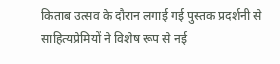किताब उत्सव के दौरान लगाई गई पुस्तक प्रदर्शनी से साहित्यप्रेमियों ने विशेष रूप से नई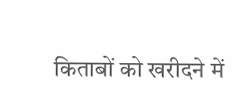किताबों को खरीदने में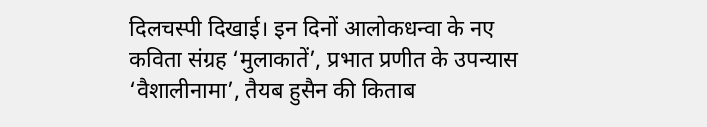दिलचस्पी दिखाई। इन दिनों आलोकधन्वा के नए कविता संग्रह ‘मुलाकातें’, प्रभात प्रणीत के उपन्यास ‘वैशालीनामा’, तैयब हुसैन की किताब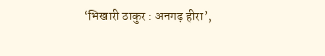‘भिखारी ठाकुर : अनगढ़ हीरा’,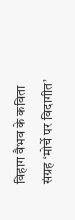विहाग वैभव के कविता संग्रह ‘मोर्चे पर विदागीत’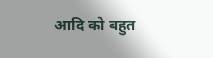आदि को बहुत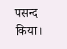पसन्द किया।